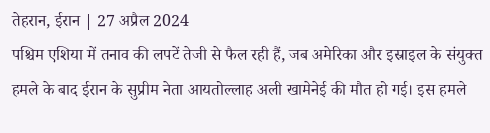तेहरान, ईरान | 27 अप्रैल 2024
पश्चिम एशिया में तनाव की लपटें तेजी से फैल रही हैं, जब अमेरिका और इस्राइल के संयुक्त हमले के बाद ईरान के सुप्रीम नेता आयतोल्लाह अली खामेनेई की मौत हो गई। इस हमले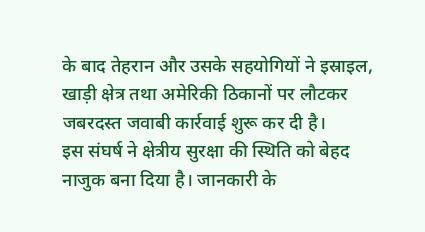के बाद तेहरान और उसके सहयोगियों ने इस्राइल, खाड़ी क्षेत्र तथा अमेरिकी ठिकानों पर लौटकर जबरदस्त जवाबी कार्रवाई शुरू कर दी है।
इस संघर्ष ने क्षेत्रीय सुरक्षा की स्थिति को बेहद नाजुक बना दिया है। जानकारी के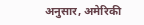अनुसार, अमेरिकी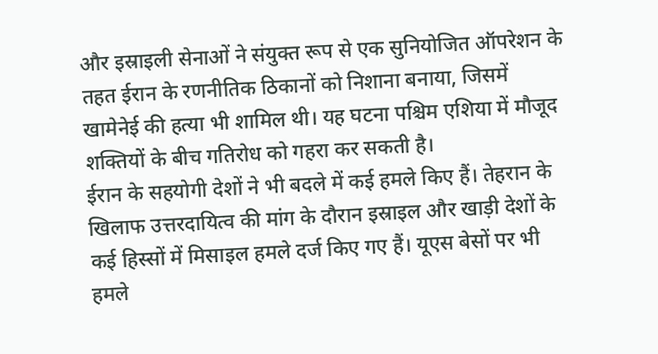और इस्राइली सेनाओं ने संयुक्त रूप से एक सुनियोजित ऑपरेशन के तहत ईरान के रणनीतिक ठिकानों को निशाना बनाया, जिसमें खामेनेई की हत्या भी शामिल थी। यह घटना पश्चिम एशिया में मौजूद शक्तियों के बीच गतिरोध को गहरा कर सकती है।
ईरान के सहयोगी देशों ने भी बदले में कई हमले किए हैं। तेहरान के खिलाफ उत्तरदायित्व की मांग के दौरान इस्राइल और खाड़ी देशों के कई हिस्सों में मिसाइल हमले दर्ज किए गए हैं। यूएस बेसों पर भी हमले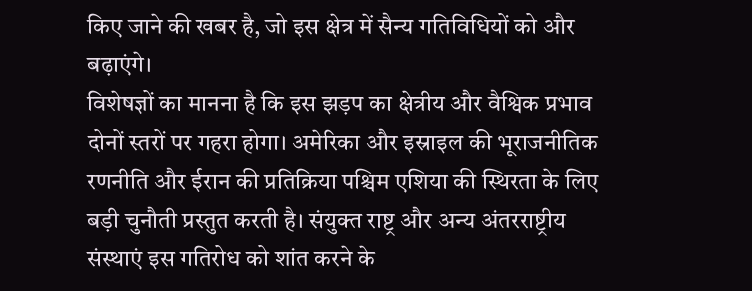किए जाने की खबर है, जो इस क्षेत्र में सैन्य गतिविधियों को और बढ़ाएंगे।
विशेषज्ञों का मानना है कि इस झड़प का क्षेत्रीय और वैश्विक प्रभाव दोनों स्तरों पर गहरा होगा। अमेरिका और इस्राइल की भूराजनीतिक रणनीति और ईरान की प्रतिक्रिया पश्चिम एशिया की स्थिरता के लिए बड़ी चुनौती प्रस्तुत करती है। संयुक्त राष्ट्र और अन्य अंतरराष्ट्रीय संस्थाएं इस गतिरोध को शांत करने के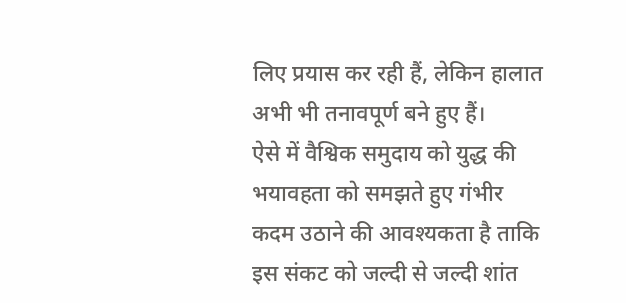लिए प्रयास कर रही हैं, लेकिन हालात अभी भी तनावपूर्ण बने हुए हैं।
ऐसे में वैश्विक समुदाय को युद्ध की भयावहता को समझते हुए गंभीर कदम उठाने की आवश्यकता है ताकि इस संकट को जल्दी से जल्दी शांत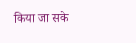किया जा सके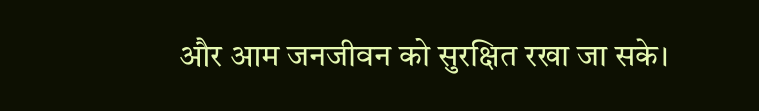और आम जनजीवन को सुरक्षित रखा जा सके।